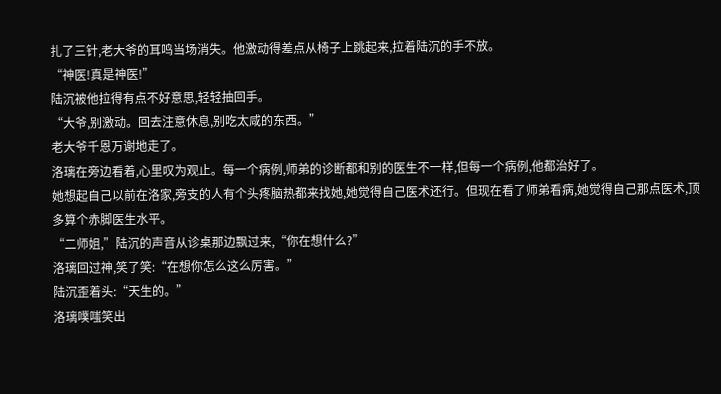扎了三针,老大爷的耳鸣当场消失。他激动得差点从椅子上跳起来,拉着陆沉的手不放。
“神医!真是神医!”
陆沉被他拉得有点不好意思,轻轻抽回手。
“大爷,别激动。回去注意休息,别吃太咸的东西。”
老大爷千恩万谢地走了。
洛璃在旁边看着,心里叹为观止。每一个病例,师弟的诊断都和别的医生不一样,但每一个病例,他都治好了。
她想起自己以前在洛家,旁支的人有个头疼脑热都来找她,她觉得自己医术还行。但现在看了师弟看病,她觉得自己那点医术,顶多算个赤脚医生水平。
“二师姐,”陆沉的声音从诊桌那边飘过来,“你在想什么?”
洛璃回过神,笑了笑:“在想你怎么这么厉害。”
陆沉歪着头:“天生的。”
洛璃噗嗤笑出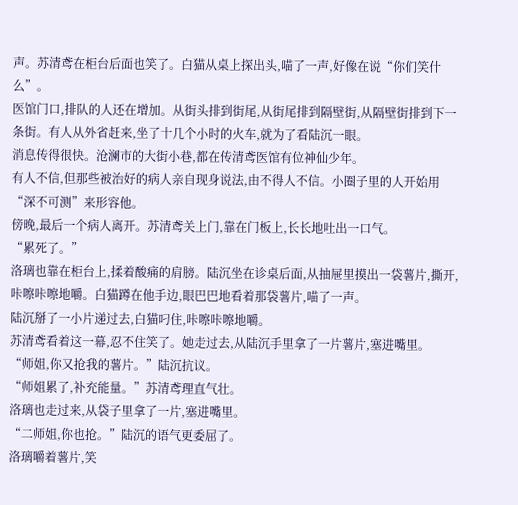声。苏清鸢在柜台后面也笑了。白猫从桌上探出头,喵了一声,好像在说“你们笑什么”。
医馆门口,排队的人还在增加。从街头排到街尾,从街尾排到隔壁街,从隔壁街排到下一条街。有人从外省赶来,坐了十几个小时的火车,就为了看陆沉一眼。
消息传得很快。沧澜市的大街小巷,都在传清鸢医馆有位神仙少年。
有人不信,但那些被治好的病人亲自现身说法,由不得人不信。小圈子里的人开始用“深不可测”来形容他。
傍晚,最后一个病人离开。苏清鸢关上门,靠在门板上,长长地吐出一口气。
“累死了。”
洛璃也靠在柜台上,揉着酸痛的肩膀。陆沉坐在诊桌后面,从抽屉里摸出一袋薯片,撕开,咔嚓咔嚓地嚼。白猫蹲在他手边,眼巴巴地看着那袋薯片,喵了一声。
陆沉掰了一小片递过去,白猫叼住,咔嚓咔嚓地嚼。
苏清鸢看着这一幕,忍不住笑了。她走过去,从陆沉手里拿了一片薯片,塞进嘴里。
“师姐,你又抢我的薯片。”陆沉抗议。
“师姐累了,补充能量。”苏清鸢理直气壮。
洛璃也走过来,从袋子里拿了一片,塞进嘴里。
“二师姐,你也抢。”陆沉的语气更委屈了。
洛璃嚼着薯片,笑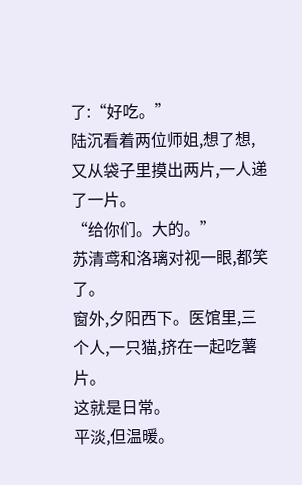了:“好吃。”
陆沉看着两位师姐,想了想,又从袋子里摸出两片,一人递了一片。
“给你们。大的。”
苏清鸢和洛璃对视一眼,都笑了。
窗外,夕阳西下。医馆里,三个人,一只猫,挤在一起吃薯片。
这就是日常。
平淡,但温暖。